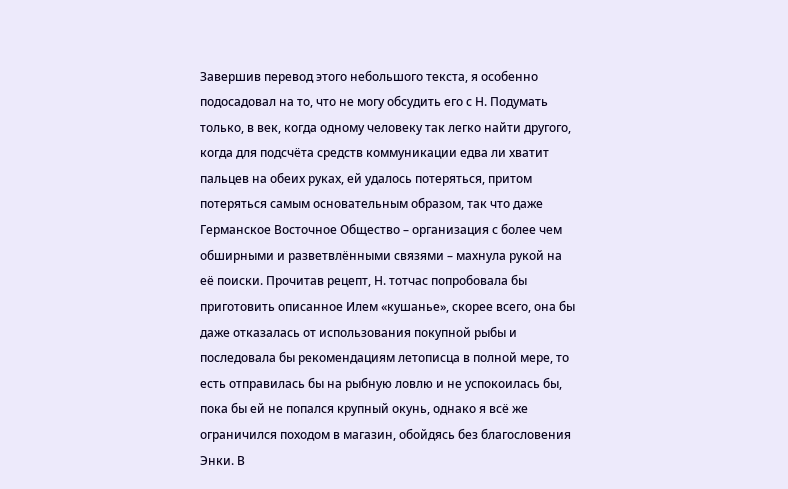Завершив перевод этого небольшого текста, я особенно подосадовал на то, что не могу обсудить его с Н. Подумать только, в век, когда одному человеку так легко найти другого, когда для подсчёта средств коммуникации едва ли хватит пальцев на обеих руках, ей удалось потеряться, притом потеряться самым основательным образом, так что даже Германское Восточное Общество – организация с более чем обширными и разветвлёнными связями – махнула рукой на её поиски. Прочитав рецепт, Н. тотчас попробовала бы приготовить описанное Илем «кушанье», скорее всего, она бы даже отказалась от использования покупной рыбы и последовала бы рекомендациям летописца в полной мере, то есть отправилась бы на рыбную ловлю и не успокоилась бы, пока бы ей не попался крупный окунь, однако я всё же ограничился походом в магазин, обойдясь без благословения Энки. В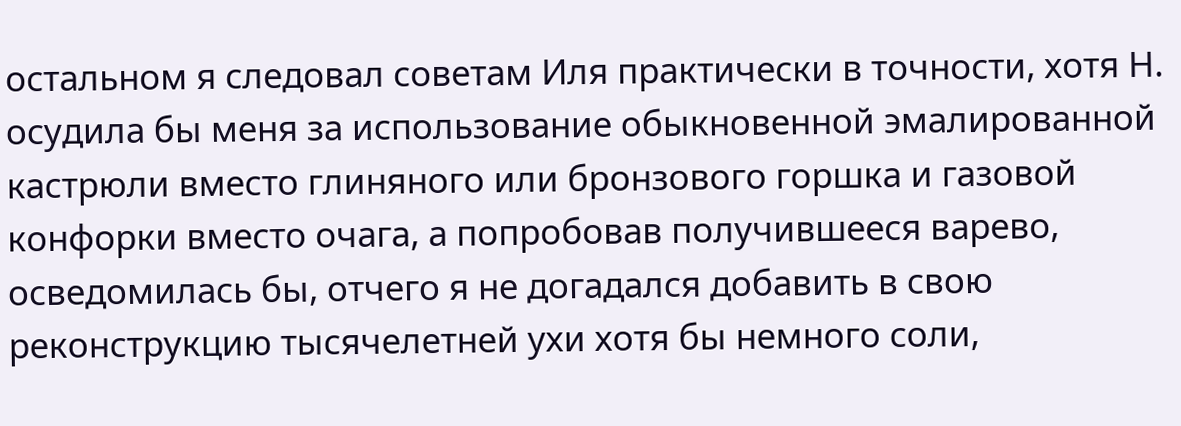остальном я следовал советам Иля практически в точности, хотя Н. осудила бы меня за использование обыкновенной эмалированной кастрюли вместо глиняного или бронзового горшка и газовой конфорки вместо очага, а попробовав получившееся варево, осведомилась бы, отчего я не догадался добавить в свою реконструкцию тысячелетней ухи хотя бы немного соли,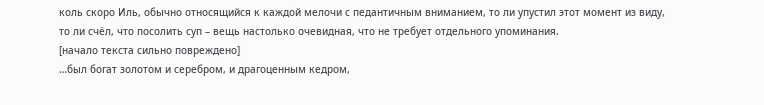коль скоро Иль, обычно относящийся к каждой мелочи с педантичным вниманием, то ли упустил этот момент из виду, то ли счёл, что посолить суп – вещь настолько очевидная, что не требует отдельного упоминания.
[начало текста сильно повреждено]
…был богат золотом и серебром, и драгоценным кедром,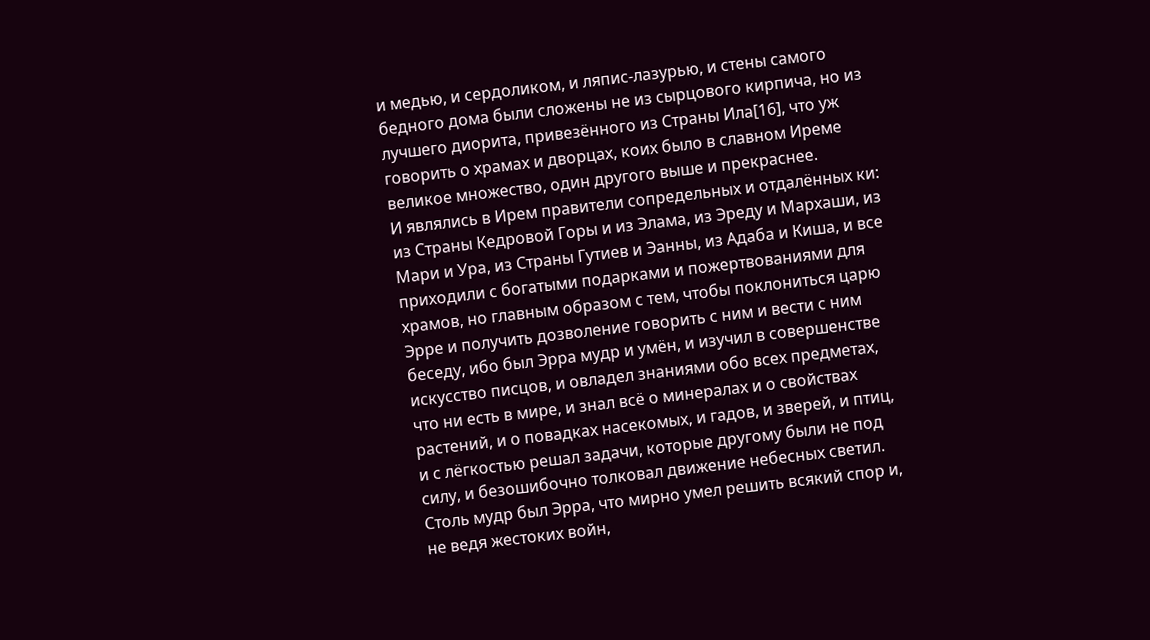и медью, и сердоликом, и ляпис-лазурью, и стены самого бедного дома были сложены не из сырцового кирпича, но из лучшего диорита, привезённого из Страны Ила[16], что уж говорить о храмах и дворцах, коих было в славном Иреме великое множество, один другого выше и прекраснее.
И являлись в Ирем правители сопредельных и отдалённых ки: из Страны Кедровой Горы и из Элама, из Эреду и Мархаши, из Мари и Ура, из Страны Гутиев и Эанны, из Адаба и Киша, и все приходили с богатыми подарками и пожертвованиями для храмов, но главным образом с тем, чтобы поклониться царю Эрре и получить дозволение говорить с ним и вести с ним беседу, ибо был Эрра мудр и умён, и изучил в совершенстве искусство писцов, и овладел знаниями обо всех предметах, что ни есть в мире, и знал всё о минералах и о свойствах растений, и о повадках насекомых, и гадов, и зверей, и птиц, и с лёгкостью решал задачи, которые другому были не под силу, и безошибочно толковал движение небесных светил. Столь мудр был Эрра, что мирно умел решить всякий спор и, не ведя жестоких войн,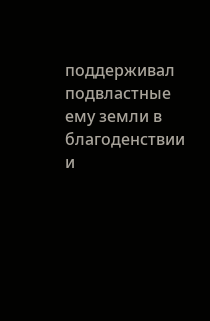поддерживал подвластные ему земли в благоденствии и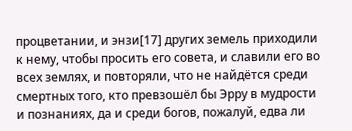процветании, и энзи[17] других земель приходили к нему, чтобы просить его совета, и славили его во всех землях, и повторяли, что не найдётся среди смертных того, кто превзошёл бы Эрру в мудрости и познаниях, да и среди богов, пожалуй, едва ли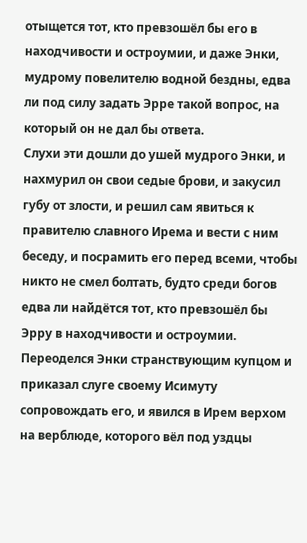отыщется тот, кто превзошёл бы его в находчивости и остроумии, и даже Энки, мудрому повелителю водной бездны, едва ли под силу задать Эрре такой вопрос, на который он не дал бы ответа.
Слухи эти дошли до ушей мудрого Энки, и нахмурил он свои седые брови, и закусил губу от злости, и решил сам явиться к правителю славного Ирема и вести с ним беседу, и посрамить его перед всеми, чтобы никто не смел болтать, будто среди богов едва ли найдётся тот, кто превзошёл бы Эрру в находчивости и остроумии. Переоделся Энки странствующим купцом и приказал слуге своему Исимуту сопровождать его, и явился в Ирем верхом на верблюде, которого вёл под уздцы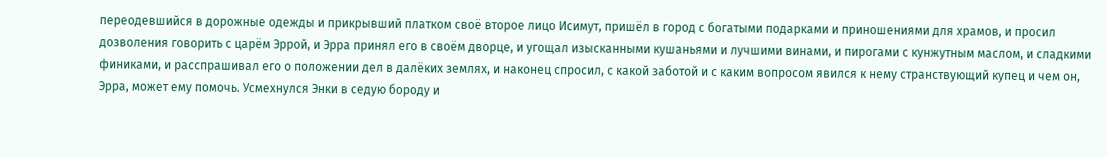переодевшийся в дорожные одежды и прикрывший платком своё второе лицо Исимут, пришёл в город с богатыми подарками и приношениями для храмов, и просил дозволения говорить с царём Эррой, и Эрра принял его в своём дворце, и угощал изысканными кушаньями и лучшими винами, и пирогами с кунжутным маслом, и сладкими финиками, и расспрашивал его о положении дел в далёких землях, и наконец спросил, с какой заботой и с каким вопросом явился к нему странствующий купец и чем он, Эрра, может ему помочь. Усмехнулся Энки в седую бороду и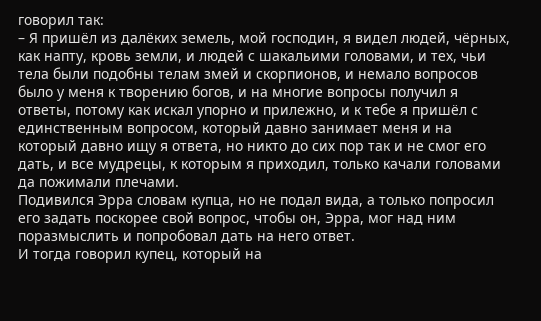говорил так:
– Я пришёл из далёких земель, мой господин, я видел людей, чёрных, как напту, кровь земли, и людей с шакальими головами, и тех, чьи тела были подобны телам змей и скорпионов, и немало вопросов было у меня к творению богов, и на многие вопросы получил я ответы, потому как искал упорно и прилежно, и к тебе я пришёл с единственным вопросом, который давно занимает меня и на который давно ищу я ответа, но никто до сих пор так и не смог его дать, и все мудрецы, к которым я приходил, только качали головами да пожимали плечами.
Подивился Эрра словам купца, но не подал вида, а только попросил его задать поскорее свой вопрос, чтобы он, Эрра, мог над ним поразмыслить и попробовал дать на него ответ.
И тогда говорил купец, который на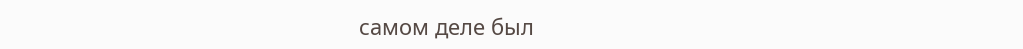самом деле был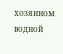хозяином водной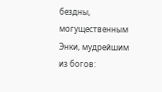бездны, могущественным Энки, мудрейшим из богов: